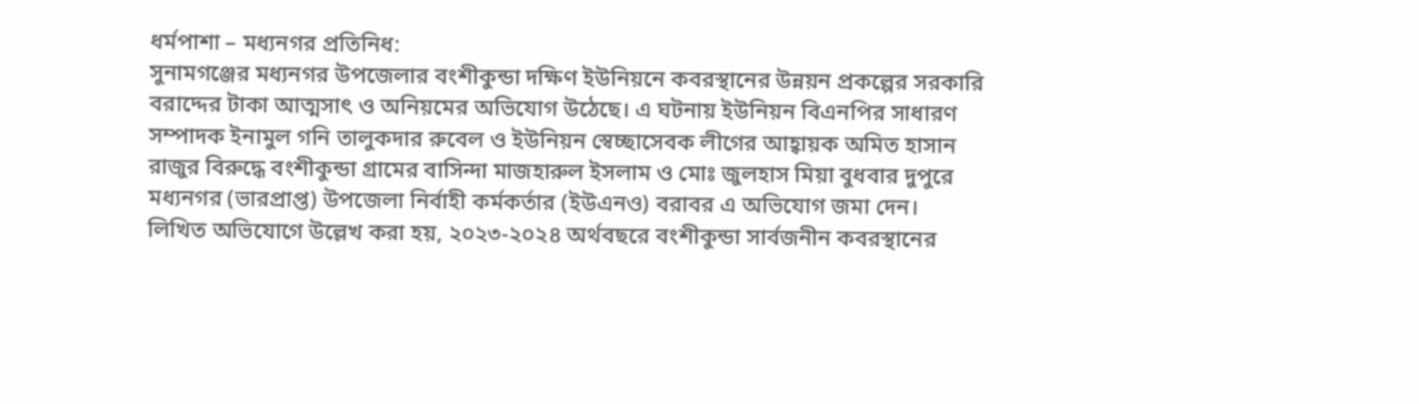ধর্মপাশা – মধ্যনগর প্রতিনিধ:
সুনামগঞ্জের মধ্যনগর উপজেলার বংশীকুন্ডা দক্ষিণ ইউনিয়নে কবরস্থানের উন্নয়ন প্রকল্পের সরকারি বরাদ্দের টাকা আত্মসাৎ ও অনিয়মের অভিযোগ উঠেছে। এ ঘটনায় ইউনিয়ন বিএনপির সাধারণ সম্পাদক ইনামুল গনি তালুকদার রুবেল ও ইউনিয়ন স্বেচ্ছাসেবক লীগের আহ্বায়ক অমিত হাসান রাজুর বিরুদ্ধে বংশীকুন্ডা গ্রামের বাসিন্দা মাজহারুল ইসলাম ও মোঃ জুলহাস মিয়া বুধবার দুপুরে মধ্যনগর (ভারপ্রাপ্ত) উপজেলা নির্বাহী কর্মকর্তার (ইউএনও) বরাবর এ অভিযোগ জমা দেন।
লিখিত অভিযোগে উল্লেখ করা হয়, ২০২৩-২০২৪ অর্থবছরে বংশীকুন্ডা সার্বজনীন কবরস্থানের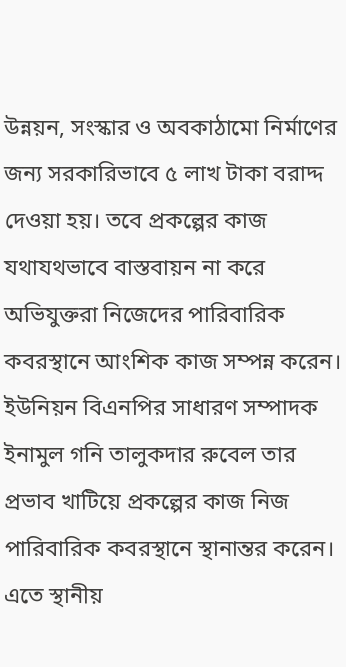উন্নয়ন, সংস্কার ও অবকাঠামো নির্মাণের জন্য সরকারিভাবে ৫ লাখ টাকা বরাদ্দ দেওয়া হয়। তবে প্রকল্পের কাজ যথাযথভাবে বাস্তবায়ন না করে অভিযুক্তরা নিজেদের পারিবারিক কবরস্থানে আংশিক কাজ সম্পন্ন করেন। ইউনিয়ন বিএনপির সাধারণ সম্পাদক ইনামুল গনি তালুকদার রুবেল তার প্রভাব খাটিয়ে প্রকল্পের কাজ নিজ পারিবারিক কবরস্থানে স্থানান্তর করেন। এতে স্থানীয়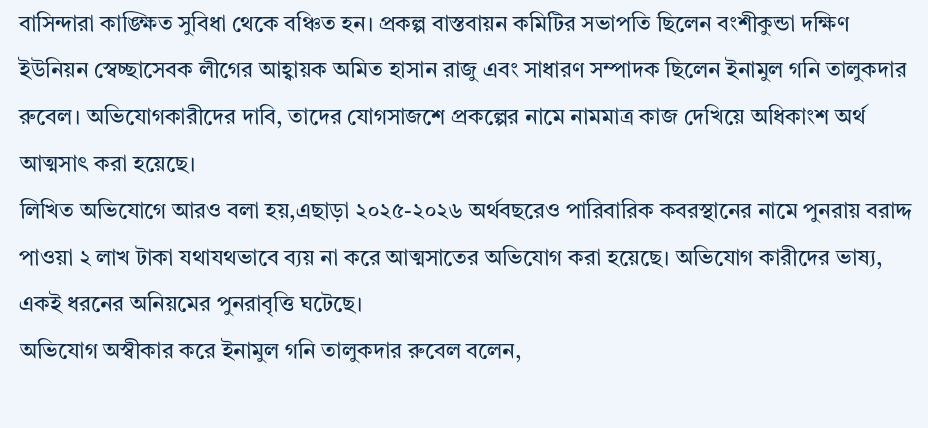বাসিন্দারা কাঙ্ক্ষিত সুবিধা থেকে বঞ্চিত হন। প্রকল্প বাস্তবায়ন কমিটির সভাপতি ছিলেন বংশীকুন্ডা দক্ষিণ ইউনিয়ন স্বেচ্ছাসেবক লীগের আহ্বায়ক অমিত হাসান রাজু এবং সাধারণ সম্পাদক ছিলেন ইনামুল গনি তালুকদার রুবেল। অভিযোগকারীদের দাবি, তাদের যোগসাজশে প্রকল্পের নামে নামমাত্র কাজ দেখিয়ে অধিকাংশ অর্থ আত্মসাৎ করা হয়েছে।
লিখিত অভিযোগে আরও বলা হয়,এছাড়া ২০২৫-২০২৬ অর্থবছরেও পারিবারিক কবরস্থানের নামে পুনরায় বরাদ্দ পাওয়া ২ লাখ টাকা যথাযথভাবে ব্যয় না করে আত্মসাতের অভিযোগ করা হয়েছে। অভিযোগ কারীদের ভাষ্য, একই ধরনের অনিয়মের পুনরাবৃত্তি ঘটেছে।
অভিযোগ অস্বীকার করে ইনামুল গনি তালুকদার রুবেল বলেন,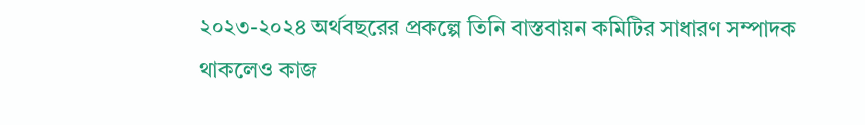২০২৩-২০২৪ অর্থবছরের প্রকল্পে তিনি বাস্তবায়ন কমিটির সাধারণ সম্পাদক থাকলেও কাজ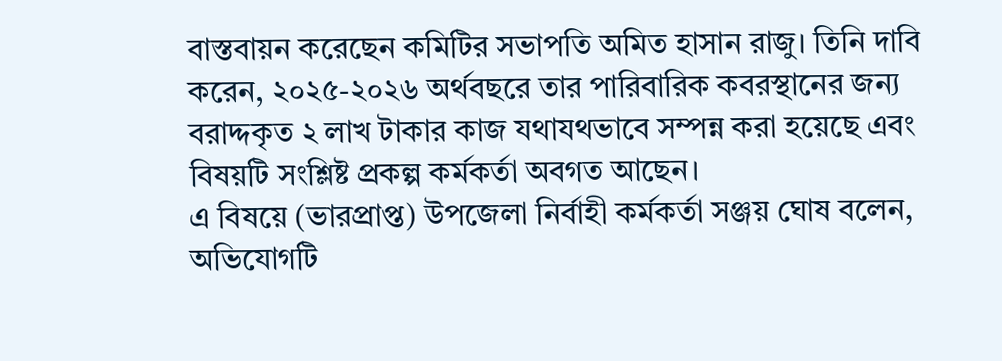বাস্তবায়ন করেছেন কমিটির সভাপতি অমিত হাসান রাজু। তিনি দাবি করেন, ২০২৫-২০২৬ অর্থবছরে তার পারিবারিক কবরস্থানের জন্য বরাদ্দকৃত ২ লাখ টাকার কাজ যথাযথভাবে সম্পন্ন করা হয়েছে এবং বিষয়টি সংশ্লিষ্ট প্রকল্প কর্মকর্তা অবগত আছেন।
এ বিষয়ে (ভারপ্রাপ্ত) উপজেলা নির্বাহী কর্মকর্তা সঞ্জয় ঘোষ বলেন, অভিযোগটি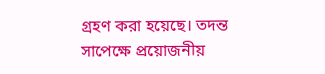গ্রহণ করা হয়েছে। তদন্ত সাপেক্ষে প্রয়োজনীয়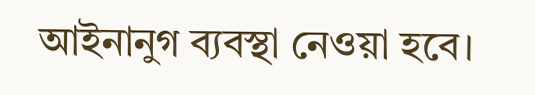আইনানুগ ব্যবস্থা নেওয়া হবে।